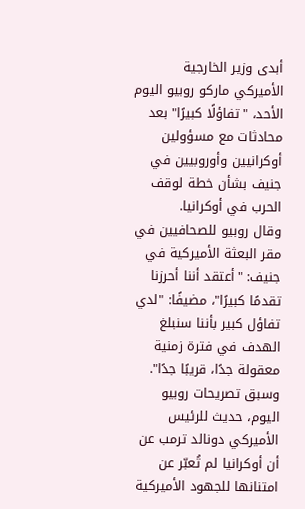أبدى وزير الخارجية الأميركي ماركو روبيو اليوم الأحد، "تفاؤلًا كبيرًا" بعد محادثات مع مسؤولين أوكرانيين وأوروبيين في جنيف بشأن خطة لوقف الحرب في أوكرانيا.
وقال روبيو للصحافيين في مقر البعثة الأميركية في جنيف: "أعتقد أننا أحرزنا تقدمًا كبيرًا"، مضيفًا: "لدي تفاؤل كبير بأننا سنبلغ الهدف في فترة زمنية معقولة جدًا، قريبًا جدًا".
وسبق تصريحات روبيو اليوم، حديث للرئيس الأميركي دونالد ترمب عن أن أوكرانيا لم تُعبّر عن امتنانها للجهود الأميركية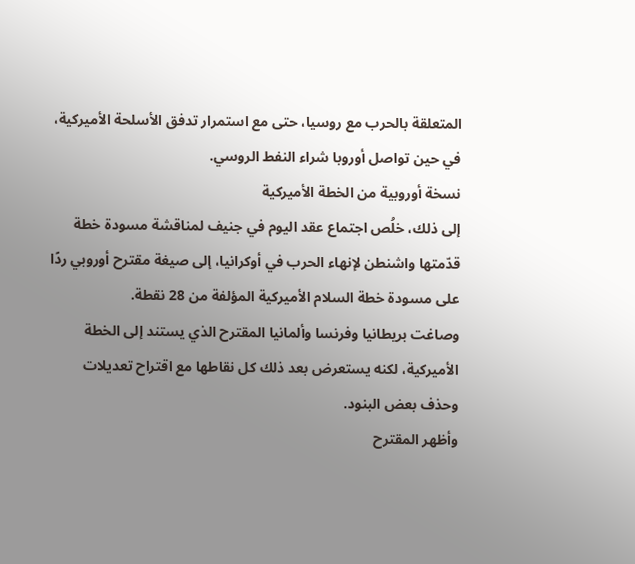المتعلقة بالحرب مع روسيا، حتى مع استمرار تدفق الأسلحة الأميركية، في حين تواصل أوروبا شراء النفط الروسي.
نسخة أوروبية من الخطة الأميركية
إلى ذلك، خلُص اجتماع عقد اليوم في جنيف لمناقشة مسودة خطة قدّمتها واشنطن لإنهاء الحرب في أوكرانيا، إلى صيغة مقترح أوروبي ردًا على مسودة خطة السلام الأميركية المؤلفة من 28 نقطة.
وصاغت بريطانيا وفرنسا وألمانيا المقترح الذي يستند إلى الخطة الأميركية، لكنه يستعرض بعد ذلك كل نقاطها مع اقتراح تعديلات وحذف بعض البنود.
وأظهر المقترح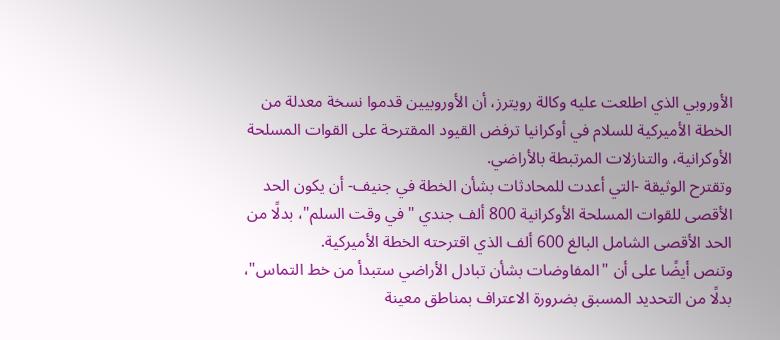الأوروبي الذي اطلعت عليه وكالة رويترز، أن الأوروبيين قدموا نسخة معدلة من الخطة الأميركية للسلام في أوكرانيا ترفض القيود المقترحة على القوات المسلحة الأوكرانية، والتنازلات المرتبطة بالأراضي.
وتقترح الوثيقة -التي أعدت للمحادثات بشأن الخطة في جنيف- أن يكون الحد الأقصى للقوات المسلحة الأوكرانية 800 ألف جندي "في وقت السلم"، بدلًا من الحد الأقصى الشامل البالغ 600 ألف الذي اقترحته الخطة الأميركية.
وتنص أيضًا على أن "المفاوضات بشأن تبادل الأراضي ستبدأ من خط التماس"، بدلًا من التحديد المسبق بضرورة الاعتراف بمناطق معينة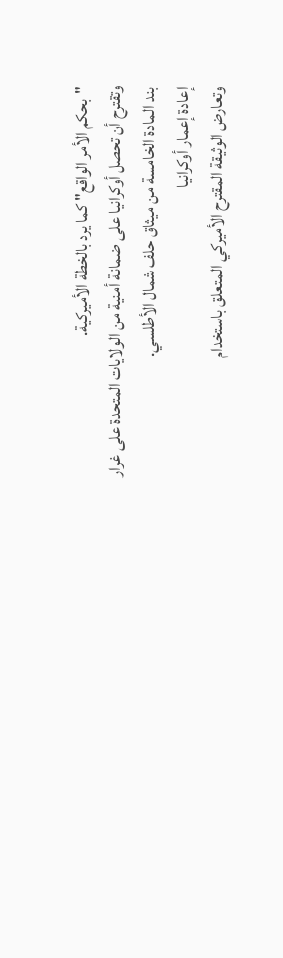"بحكم الأمر الواقع" كما يرد بالخطة الأميركية.
وتقترح أن تحصل أوكرانيا على ضمانة أمنية من الولايات المتحدة على غرار بند المادة الخامسة من ميثاق حلف شمال الأطلسي.
إعادة إعمار أوكرانيا
وتعارض الوثيقة المقترح الأميركي المتعلق باستخدام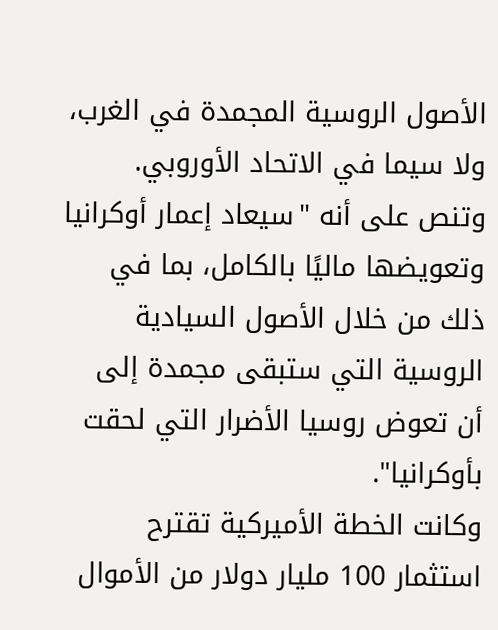الأصول الروسية المجمدة في الغرب، ولا سيما في الاتحاد الأوروبي.
وتنص على أنه "سيعاد إعمار أوكرانيا وتعويضها ماليًا بالكامل، بما في ذلك من خلال الأصول السيادية الروسية التي ستبقى مجمدة إلى أن تعوض روسيا الأضرار التي لحقت بأوكرانيا".
وكانت الخطة الأميركية تقترح استثمار 100 مليار دولار من الأموال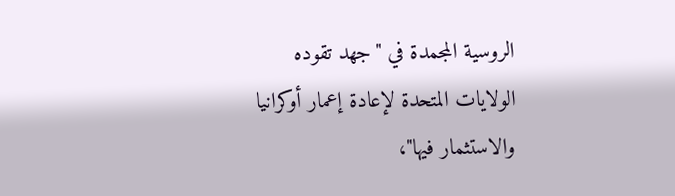الروسية المجمدة في "جهد تقوده الولايات المتحدة لإعادة إعمار أوكرانيا والاستثمار فيها"،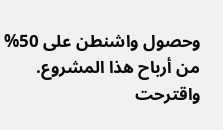وحصول واشنطن على 50% من أرباح هذا المشروع.
واقترحت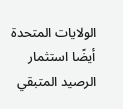الولايات المتحدة أيضًا استثمار الرصيد المتبقي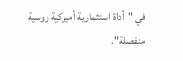في "أداة استثمارية أميركية روسية منفصلة".